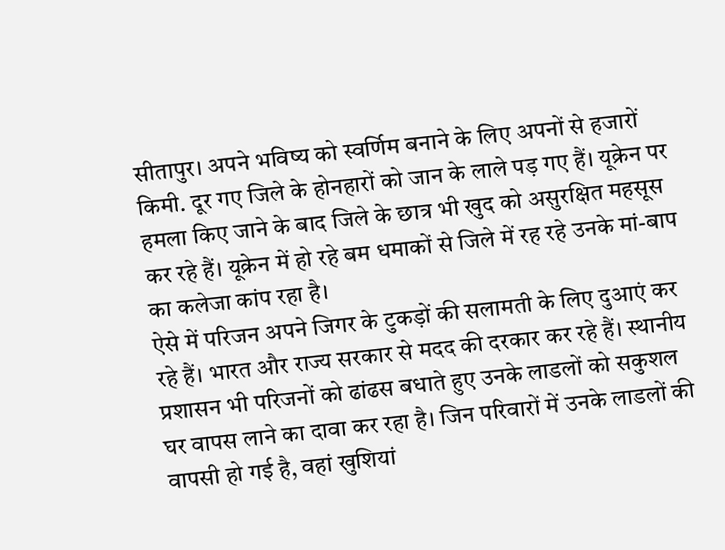सीतापुर। अपने भविष्य को स्वर्णिम बनाने के लिए अपनों से हजारों किमी. दूर गए जिले के होनहारों को जान के लाले पड़ गए हैं। यूक्रेन पर हमला किए जाने के बाद जिले के छात्र भी खुद को असुरक्षित महसूस कर रहे हैं। यूक्रेन में हो रहे बम धमाकों से जिले में रह रहे उनके मां-बाप का कलेजा कांप रहा है।
ऐसे में परिजन अपने जिगर के टुकड़ों की सलामती के लिए दुआएं कर रहे हैं। भारत और राज्य सरकार से मदद की दरकार कर रहे हैं। स्थानीय प्रशासन भी परिजनों को ढांढस बधाते हुए उनके लाडलों को सकुशल घर वापस लाने का दावा कर रहा है। जिन परिवारों में उनके लाडलों की वापसी हो गई है, वहां खुशियां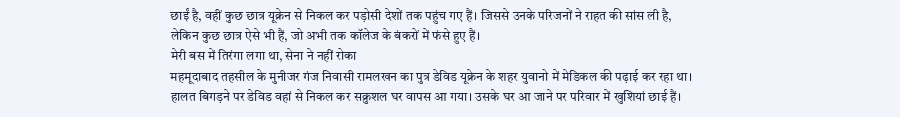छाईं है, वहीं कुछ छात्र यूक्रेन से निकल कर पड़ोसी देशों तक पहुंच गए हैं। जिससे उनके परिजनों ने राहत की सांस ली है, लेकिन कुछ छात्र ऐसे भी हैं, जो अभी तक कॉलेज के बंकरों में फंसे हुए हैं।
मेरी बस में तिरंगा लगा था, सेना ने नहीं रोका
महमूदाबाद तहसील के मुनीजर गंज निवासी रामलखन का पुत्र डेविड यूक्रेन के शहर युवानो में मेडिकल की पढ़ाई कर रहा था। हालत बिगड़ने पर डेविड वहां से निकल कर सक्रुशल घर वापस आ गया। उसके घर आ जाने पर परिवार में खुशियां छाई हैं।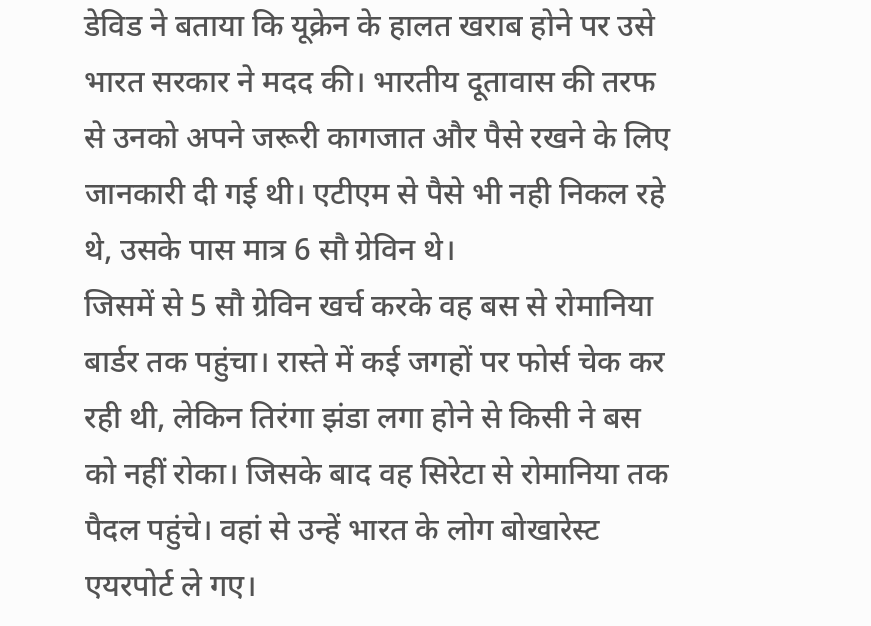डेविड ने बताया कि यूक्रेन के हालत खराब होने पर उसे भारत सरकार ने मदद की। भारतीय दूतावास की तरफ से उनको अपने जरूरी कागजात और पैसे रखने के लिए जानकारी दी गई थी। एटीएम से पैसे भी नही निकल रहे थे, उसके पास मात्र 6 सौ ग्रेविन थे।
जिसमें से 5 सौ ग्रेविन खर्च करके वह बस से रोमानिया बार्डर तक पहुंचा। रास्ते में कई जगहों पर फोर्स चेक कर रही थी, लेकिन तिरंगा झंडा लगा होने से किसी ने बस को नहीं रोका। जिसके बाद वह सिरेटा से रोमानिया तक पैदल पहुंचे। वहां से उन्हें भारत के लोग बोखारेस्ट एयरपोर्ट ले गए।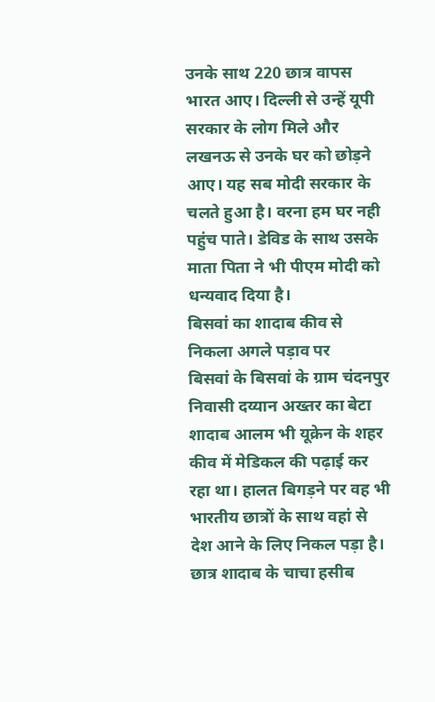उनके साथ 220 छात्र वापस भारत आए। दिल्ली से उन्हें यूपी सरकार के लोग मिले और लखनऊ से उनके घर को छोड़ने आए। यह सब मोदी सरकार के चलते हुआ है। वरना हम घर नही पहुंच पाते। डेविड के साथ उसके माता पिता ने भी पीएम मोदी को धन्यवाद दिया है।
बिसवां का शादाब कीव से निकला अगले पड़ाव पर
बिसवां के बिसवां के ग्राम चंदनपुर निवासी दय्यान अख्तर का बेटा शादाब आलम भी यूक्रेन के शहर कीव में मेडिकल की पढ़ाई कर रहा था। हालत बिगड़ने पर वह भी भारतीय छात्रों के साथ वहां से देश आने के लिए निकल पड़ा है।
छात्र शादाब के चाचा हसीब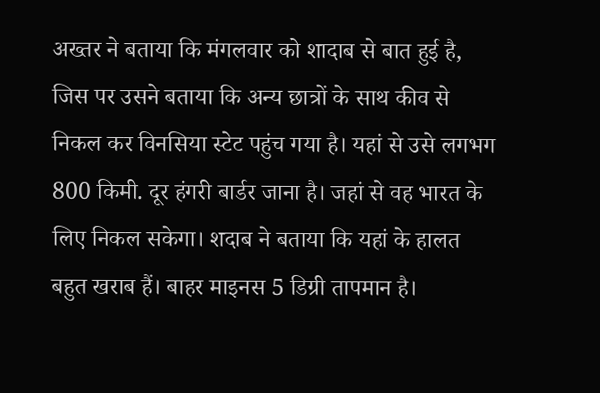अख्तर ने बताया कि मंगलवार को शादाब से बात हुई है, जिस पर उसने बताया कि अन्य छात्रों के साथ कीव से निकल कर विनसिया स्टेट पहुंच गया है। यहां से उसे लगभग 800 किमी. दूर हंगरी बार्डर जाना है। जहां से वह भारत के लिए निकल सकेगा। शदाब ने बताया कि यहां के हालत बहुत खराब हैं। बाहर माइनस 5 डिग्री तापमान है।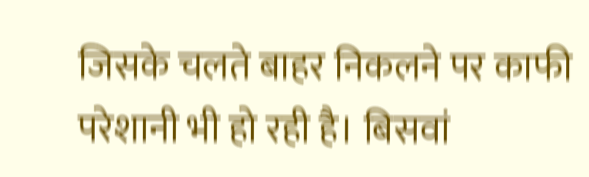जिसके चलते बाहर निकलने पर काफी परेशानी भी हो रही है। बिसवां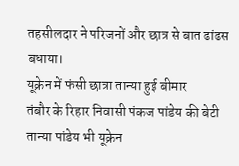तहसीलदार ने परिजनों और छात्र से बात ढांढस बधाया।
यूक्रेन में फंसी छात्रा तान्या हुई बीमार
तंबौर के रिहार निवासी पंकज पांडेय की बेटी तान्या पांडेय भी यूक्रेन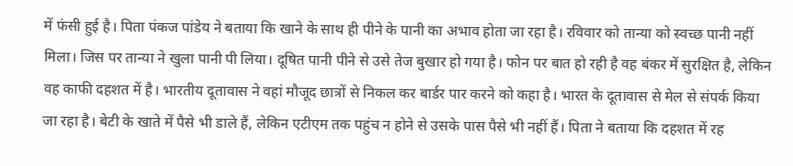में फंसी हुई है। पिता पंकज पांडेय ने बताया कि खाने के साथ ही पीने के पानी का अभाव होता जा रहा है। रविवार को तान्या को स्वच्छ पानी नहीं मिला। जिस पर तान्या ने खुला पानी पी लिया। दूषित पानी पीने से उसे तेज बुखार हो गया है। फोन पर बात हो रही है वह बंकर में सुरक्षित है, लेकिन वह काफी दहशत में है। भारतीय दूतावास ने वहां मौजूद छात्रों से निकल कर बार्डर पार करने को कहा है। भारत के दूतावास से मेल से संपर्क किया जा रहा है। बेटी के खाते में पैसे भी डाले हैं, लेकिन एटीएम तक पहुंच न होने से उसके पास पैसे भी नहीं हैं। पिता ने बताया कि दहशत में रह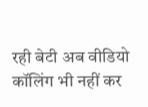रही बेटी अब वीडियो कॉलिंग भी नहीं कर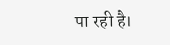पा रही है।